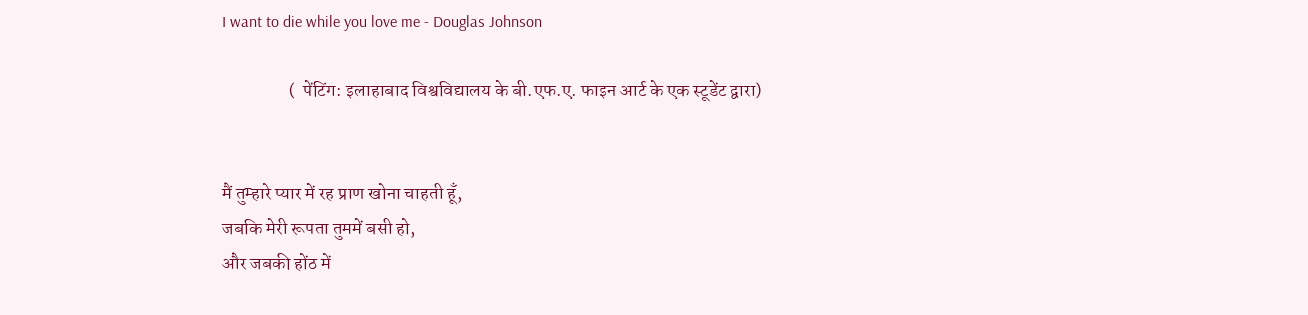I want to die while you love me - Douglas Johnson

                  (  पेंटिंग: इलाहाबाद विश्वविद्यालय के बी.एफ.ए. फाइन आर्ट के एक स्टूडेंट द्वारा)


मैं तुम्हारे प्यार में रह प्राण खोना चाहती हूँ,
जबकि मेरी रूपता तुममें बसी हो,
और जबकी होंठ में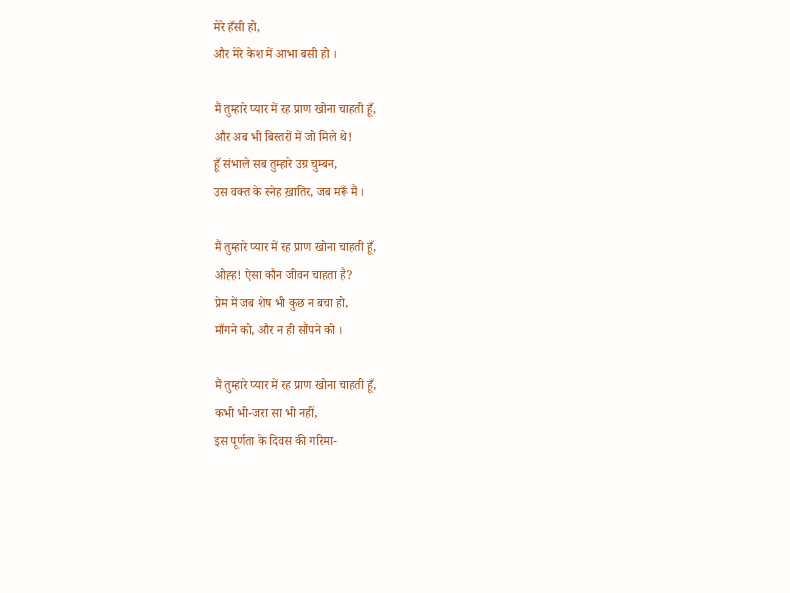मेरे हँसी हो,
और मेरे केश में आभा बसी हो ।

मैं तुम्हारे प्यार में रह प्राण खोना चाहती हूँ,
और अब भी बिस्तरों में जो मिले थे!
हूँ संभाले सब तुम्हारे उग्र चुम्बन,
उस वक्त के स्नेह ख़ातिर, जब मरूँ मैं ।

मैं तुम्हारे प्यार में रह प्राण खोना चाहती हूँ,
ओह्ह! ऐसा कौन जीवन चाहता है?
प्रेम में जब शेष भी कुछ न बचा हो,
माँगने को, और न ही सौंपने को ।

मैं तुम्हारे प्यार में रह प्राण खोना चाहती हूँ,
कभी भी-जरा सा भी नहीं,
इस पूर्णता के दिवस की गरिमा-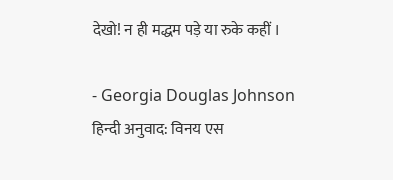देखो! न ही मद्धम पड़े या रुके कहीं ।

- Georgia Douglas Johnson
हिन्दी अनुवाद: विनय एस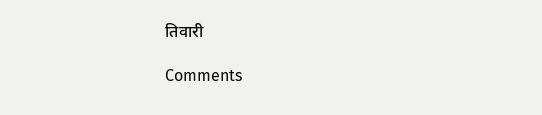तिवारी

Comments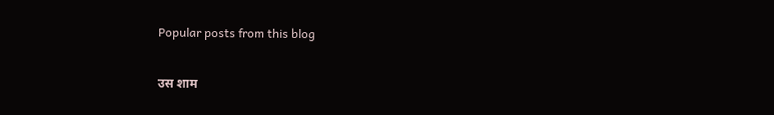Popular posts from this blog

उस शाम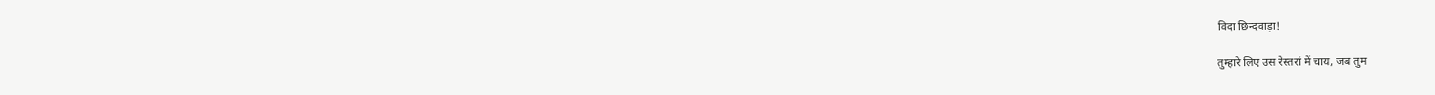विदा छिन्दवाड़ा!

तुम्हारे लिए उस रेस्तरां में चाय, जब तुम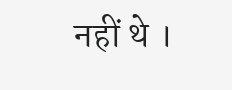नहीं थे ।